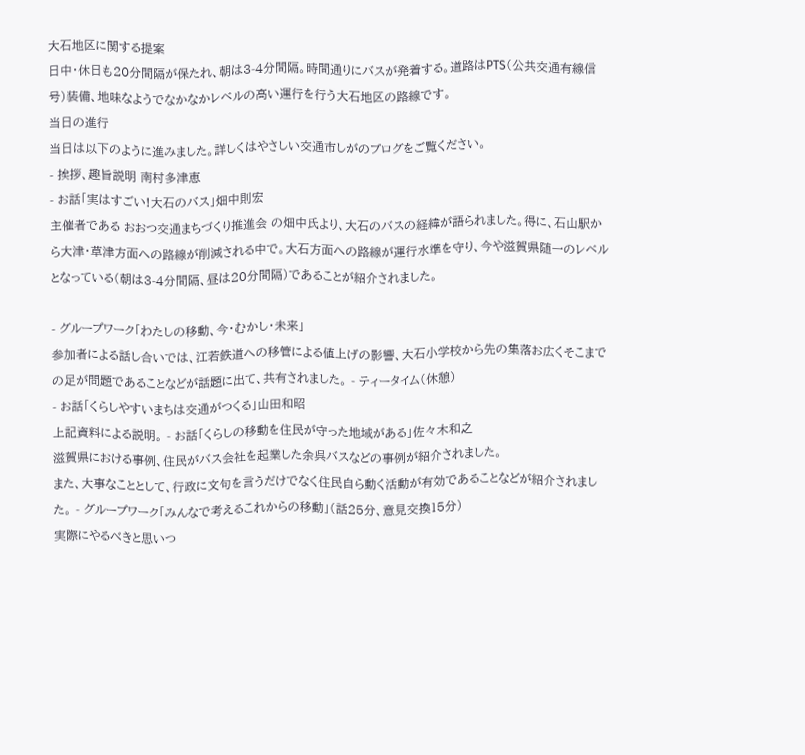大石地区に関する提案
日中・休日も20分間隔が保たれ、朝は3-4分間隔。時間通りにバスが発着する。道路はPTS(公共交通有線信号)装備、地味なようでなかなかレベルの高い運行を行う大石地区の路線です。
当日の進行
当日は以下のように進みました。詳しくはやさしい交通市しがのブログをご覧ください。
- 挨拶、趣旨説明 南村多津恵
- お話「実はすごい!大石のバス」畑中則宏
主催者である おおつ交通まちづくり推進会 の畑中氏より、大石のバスの経緯が語られました。得に、石山駅から大津・草津方面への路線が削減される中で。大石方面への路線が運行水準を守り、今や滋賀県随一のレベルとなっている(朝は3-4分間隔、昼は20分間隔)であることが紹介されました。

- グループワーク「わたしの移動、今・むかし・未来」
参加者による話し合いでは、江若鉄道への移管による値上げの影響、大石小学校から先の集落お広くそこまでの足が問題であることなどが話題に出て、共有されました。 - ティータイム(休憩)
- お話「くらしやすいまちは交通がつくる」山田和昭
上記資料による説明。 - お話「くらしの移動を住民が守った地域がある」佐々木和之
滋賀県における事例、住民がバス会社を起業した余呉バスなどの事例が紹介されました。
また、大事なこととして、行政に文句を言うだけでなく住民自ら動く活動が有効であることなどが紹介されました。 - グループワーク「みんなで考えるこれからの移動」(話25分、意見交換15分)
実際にやるべきと思いつ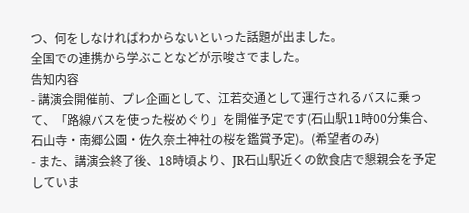つ、何をしなければわからないといった話題が出ました。
全国での連携から学ぶことなどが示唆さでました。
告知内容
- 講演会開催前、プレ企画として、江若交通として運行されるバスに乗って、「路線バスを使った桜めぐり」を開催予定です(石山駅11時00分集合、石山寺・南郷公園・佐久奈土神社の桜を鑑賞予定)。(希望者のみ)
- また、講演会終了後、18時頃より、JR石山駅近くの飲食店で懇親会を予定していま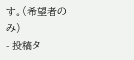す。(希望者のみ)
- 投稿タ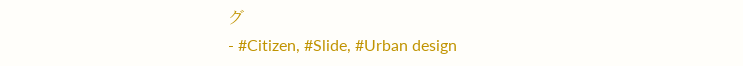グ
- #Citizen, #Slide, #Urban design